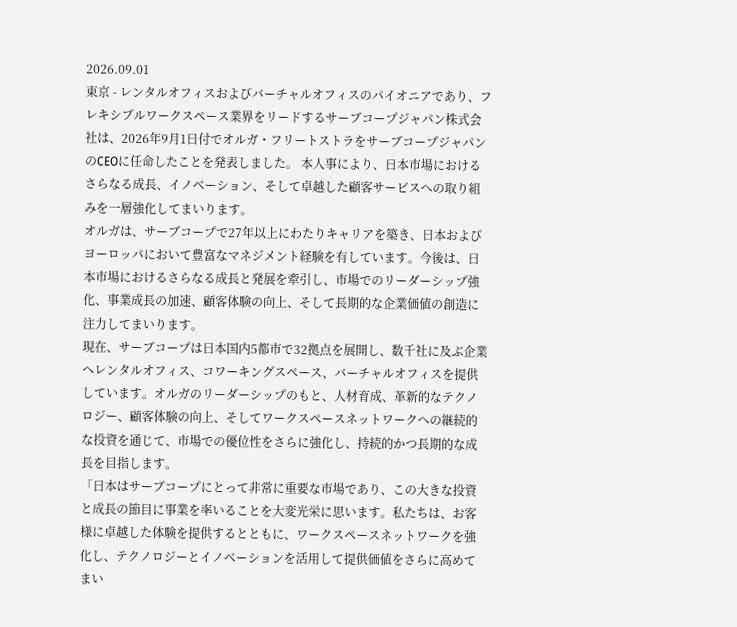2026.09.01
東京 - レンタルオフィスおよびバーチャルオフィスのパイオニアであり、フレキシブルワークスペース業界をリードするサーブコープジャパン株式会社は、2026年9月1日付でオルガ・フリートストラをサーブコープジャパンのCEOに任命したことを発表しました。 本人事により、日本市場におけるさらなる成長、イノベーション、そして卓越した顧客サービスへの取り組みを一層強化してまいります。
オルガは、サーブコープで27年以上にわたりキャリアを築き、日本およびヨーロッパにおいて豊富なマネジメント経験を有しています。今後は、日本市場におけるさらなる成長と発展を牽引し、市場でのリーダーシップ強化、事業成長の加速、顧客体験の向上、そして長期的な企業価値の創造に注力してまいります。
現在、サーブコープは日本国内5都市で32拠点を展開し、数千社に及ぶ企業へレンタルオフィス、コワーキングスペース、バーチャルオフィスを提供しています。オルガのリーダーシップのもと、人材育成、革新的なテクノロジー、顧客体験の向上、そしてワークスペースネットワークへの継続的な投資を通じて、市場での優位性をさらに強化し、持続的かつ長期的な成長を目指します。
「日本はサーブコープにとって非常に重要な市場であり、この大きな投資と成長の節目に事業を率いることを大変光栄に思います。私たちは、お客様に卓越した体験を提供するとともに、ワークスペースネットワークを強化し、テクノロジーとイノベーションを活用して提供価値をさらに高めてまい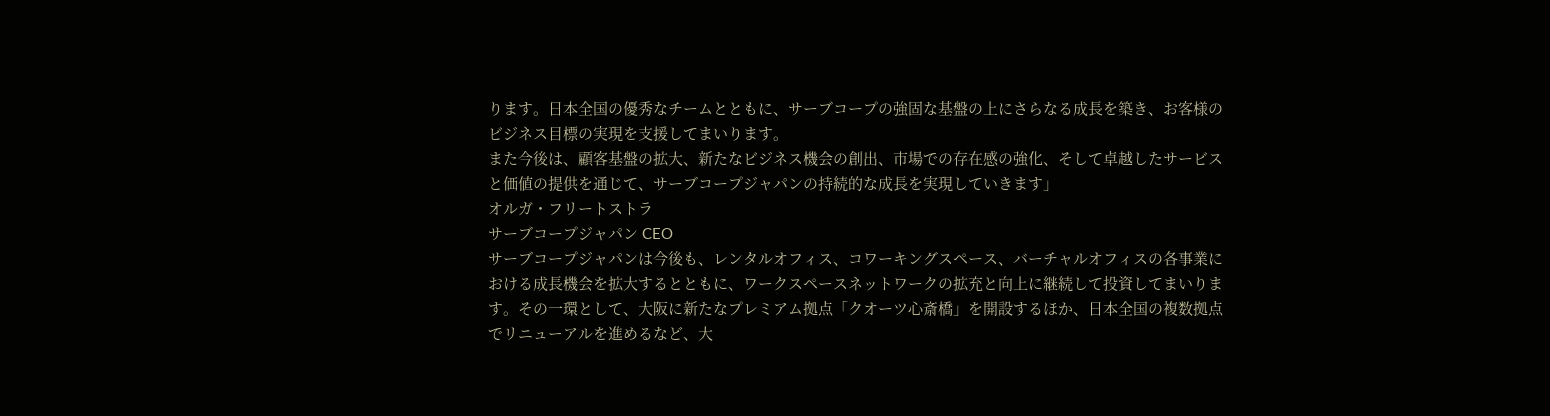ります。日本全国の優秀なチームとともに、サーブコープの強固な基盤の上にさらなる成長を築き、お客様のビジネス目標の実現を支援してまいります。
また今後は、顧客基盤の拡大、新たなビジネス機会の創出、市場での存在感の強化、そして卓越したサービスと価値の提供を通じて、サーブコープジャパンの持続的な成長を実現していきます」
オルガ・フリートストラ
サーブコープジャパン CEO
サーブコープジャパンは今後も、レンタルオフィス、コワーキングスペース、バーチャルオフィスの各事業における成長機会を拡大するとともに、ワークスペースネットワークの拡充と向上に継続して投資してまいります。その一環として、大阪に新たなプレミアム拠点「クオーツ心斎橋」を開設するほか、日本全国の複数拠点でリニューアルを進めるなど、大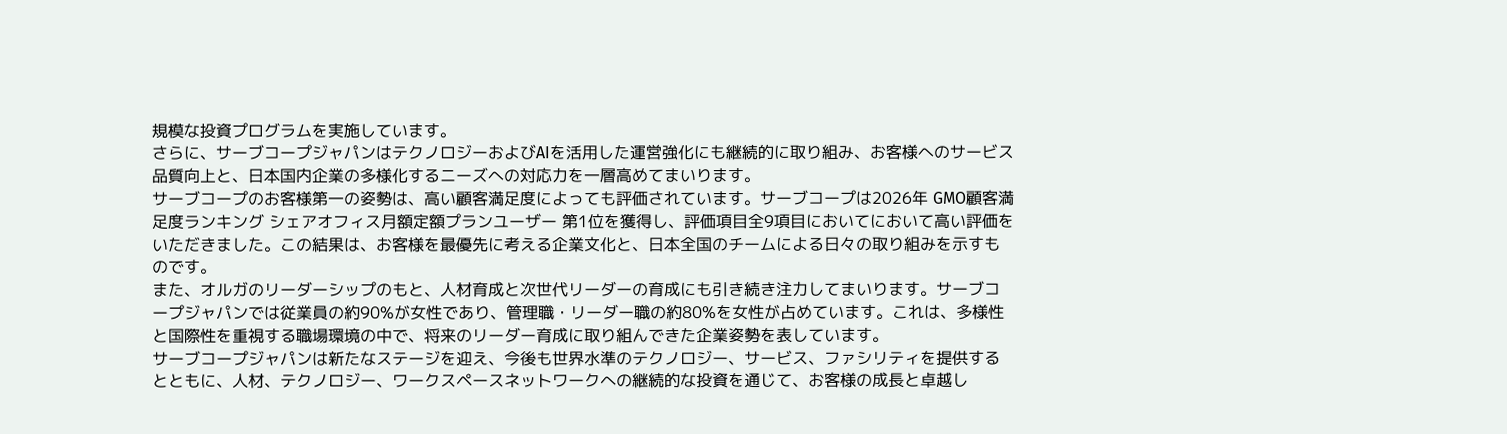規模な投資プログラムを実施しています。
さらに、サーブコープジャパンはテクノロジーおよびAIを活用した運営強化にも継続的に取り組み、お客様へのサービス品質向上と、日本国内企業の多様化するニーズへの対応力を一層高めてまいります。
サーブコープのお客様第一の姿勢は、高い顧客満足度によっても評価されています。サーブコープは2026年 GMO顧客満足度ランキング シェアオフィス月額定額プランユーザー 第1位を獲得し、評価項目全9項目においてにおいて高い評価をいただきました。この結果は、お客様を最優先に考える企業文化と、日本全国のチームによる日々の取り組みを示すものです。
また、オルガのリーダーシップのもと、人材育成と次世代リーダーの育成にも引き続き注力してまいります。サーブコープジャパンでは従業員の約90%が女性であり、管理職・リーダー職の約80%を女性が占めています。これは、多様性と国際性を重視する職場環境の中で、将来のリーダー育成に取り組んできた企業姿勢を表しています。
サーブコープジャパンは新たなステージを迎え、今後も世界水準のテクノロジー、サービス、ファシリティを提供するとともに、人材、テクノロジー、ワークスペースネットワークへの継続的な投資を通じて、お客様の成長と卓越し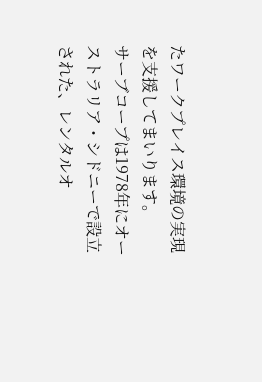たワークプレイス環境の実現を支援してまいります。
サーブコープは1978年にオーストラリア・シドニーで設立された、レンタルオ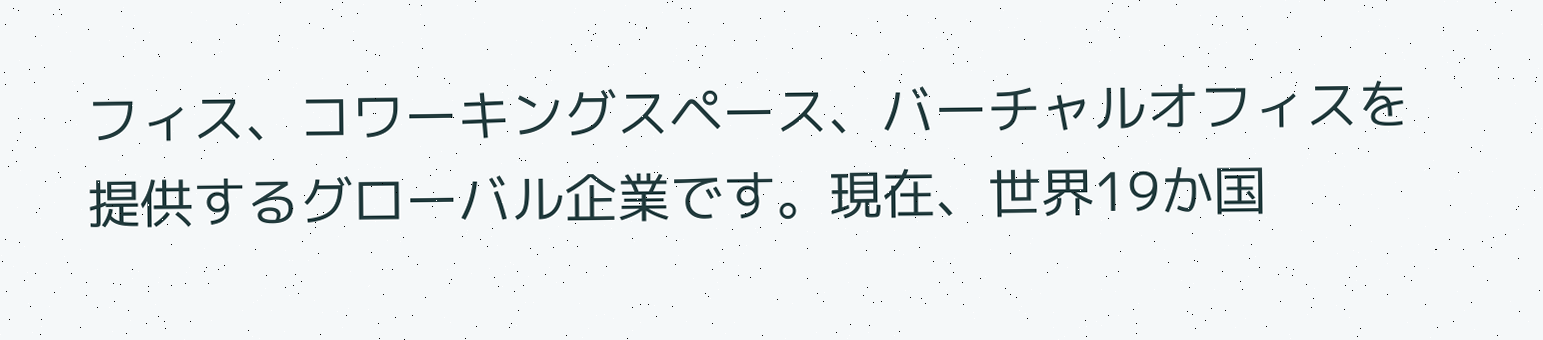フィス、コワーキングスペース、バーチャルオフィスを提供するグローバル企業です。現在、世界19か国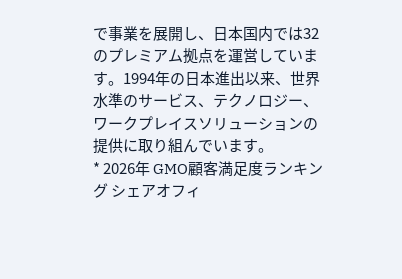で事業を展開し、日本国内では32のプレミアム拠点を運営しています。1994年の日本進出以来、世界水準のサービス、テクノロジー、ワークプレイスソリューションの提供に取り組んでいます。
* 2026年 GMO顧客満足度ランキング シェアオフィ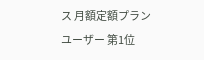ス 月額定額プランユーザー 第1位